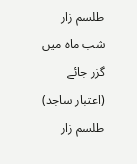طلسم زار شب ماہ میں گزر جائے (اعتبار ساجد)
طلسم زار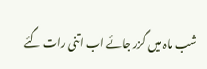شب ماہ میں گزر جائے اب اتنی رات گئے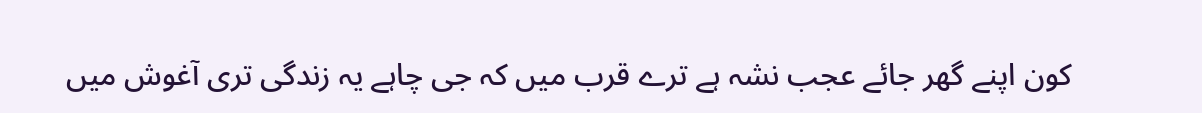کون اپنے گھر جائے عجب نشہ ہے ترے قرب میں کہ جی چاہے یہ زندگی تری آغوش میں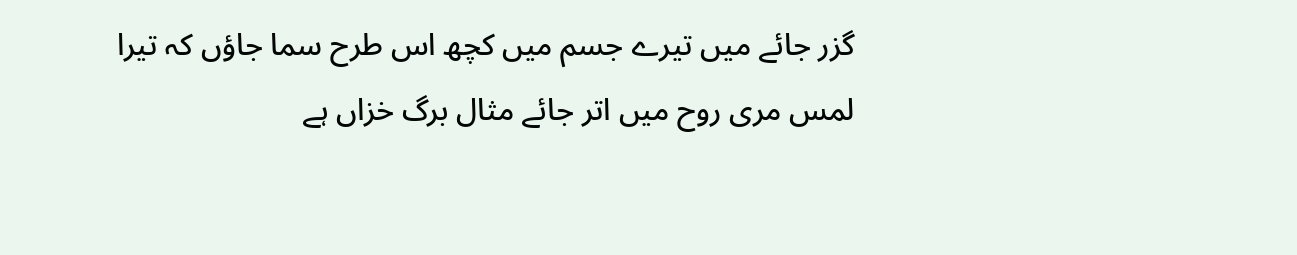گزر جائے میں تیرے جسم میں کچھ اس طرح سما جاؤں کہ تیرا لمس مری روح میں اتر جائے مثال برگ خزاں ہے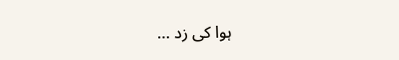ہوا کی زد …